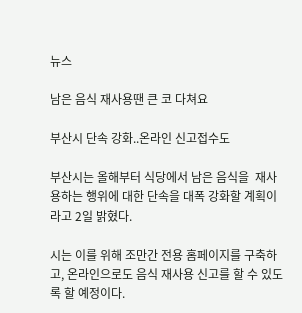뉴스

남은 음식 재사용땐 큰 코 다쳐요

부산시 단속 강화..온라인 신고접수도

부산시는 올해부터 식당에서 남은 음식을  재사 용하는 행위에 대한 단속을 대폭 강화할 계획이라고 2일 밝혔다.

시는 이를 위해 조만간 전용 홈페이지를 구축하고, 온라인으로도 음식 재사용 신고를 할 수 있도록 할 예정이다.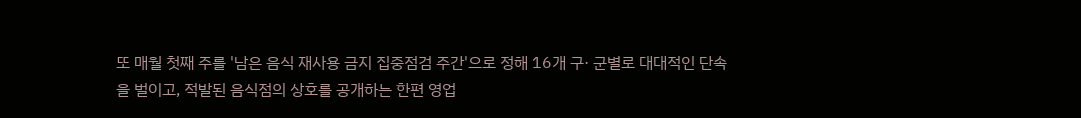또 매월 첫째 주를 '남은 음식 재사용 금지 집중점검 주간'으로 정해 16개 구· 군별로 대대적인 단속을 벌이고, 적발된 음식점의 상호를 공개하는 한편 영업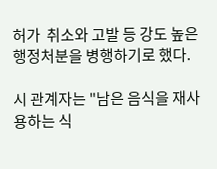허가  취소와 고발 등 강도 높은 행정처분을 병행하기로 했다.

시 관계자는 "남은 음식을 재사용하는 식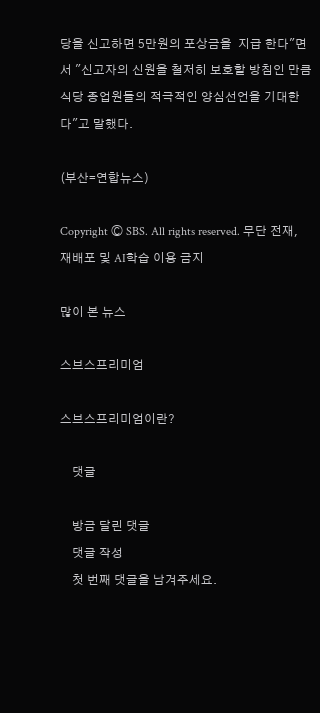당을 신고하면 5만원의 포상금을  지급 한다"면서 "신고자의 신원을 철저히 보호할 방침인 만큼 식당 종업원들의 적극적인 양심선언을 기대한다"고 말했다.

(부산=연합뉴스)

Copyright Ⓒ SBS. All rights reserved. 무단 전재, 재배포 및 AI학습 이용 금지

많이 본 뉴스

스브스프리미엄

스브스프리미엄이란?

    댓글

    방금 달린 댓글
    댓글 작성
    첫 번째 댓글을 남겨주세요.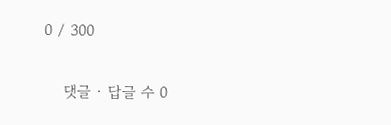0 / 300

    댓글 ∙ 답글 수 0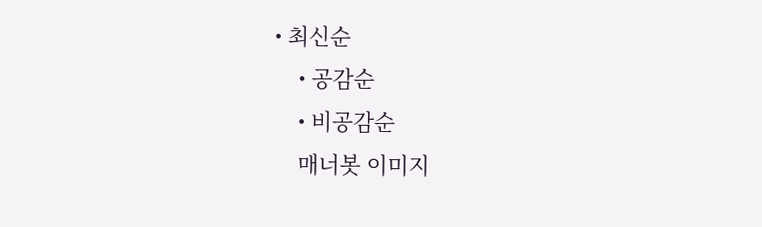• 최신순
    • 공감순
    • 비공감순
    매너봇 이미지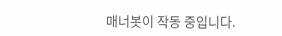매너봇이 작동 중입니다.